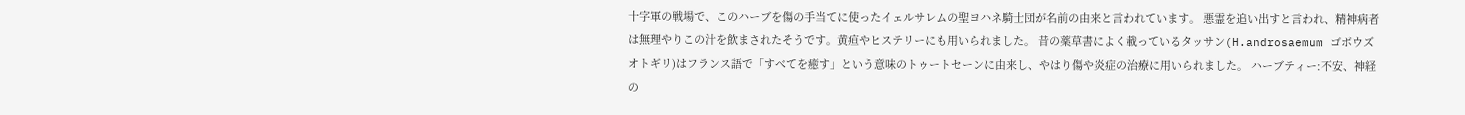十字軍の戦場で、このハーブを傷の手当てに使ったイェルサレムの聖ヨハネ騎士団が名前の由来と言われています。 悪霊を追い出すと言われ、精神病者は無理やりこの汁を飲まされたそうです。黄疸やヒステリーにも用いられました。 昔の薬草書によく載っているタッサン(H.androsaemum ゴボウズオトギリ)はフランス語で「すべてを癒す」という意味のトゥートセーンに由来し、やはり傷や炎症の治療に用いられました。 ハーブティー:不安、神経の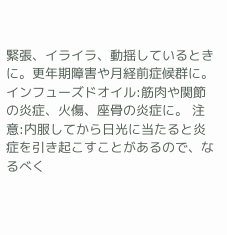緊張、イライラ、動揺しているときに。更年期障害や月経前症候群に。 インフューズドオイル:筋肉や関節の炎症、火傷、座骨の炎症に。 注意:内服してから日光に当たると炎症を引き起こすことがあるので、なるべく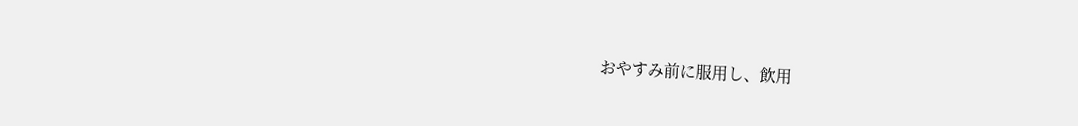おやすみ前に服用し、飲用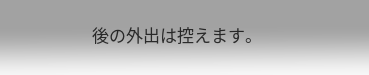後の外出は控えます。